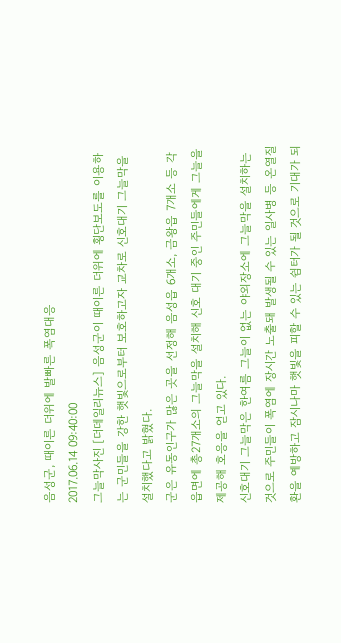음성군, 때이른 더위에 발빠른 폭염대응
2017.06.14 09:40:00
그늘막사진 [더데일리뉴스] 음성군이 때이른 더위에 횡단보도를 이용하는 군민들을 강한 햇빛으로부터 보호하고자 교차로 신호대기 그늘막을 설치했다고 밝혔다.
군은 유동인구가 많은 곳을 선정해 음성읍 6개소, 금왕읍 7개소 등 각 읍면에 총27개소의 그늘막을 설치해 신호 대기 중인 주민들에게 그늘을 제공해 호응을 얻고 있다.
신호대기 그늘막은 한여름 그늘이 없는 야외장소에 그늘막을 설치하는 것으로 주민들이 폭염에 장시간 노출돼 발생될 수 있는 일사병 등 온열질환을 예방하고 잠시나마 햇빛을 피할 수 있는 쉼터가 될 것으로 기대가 되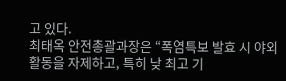고 있다.
최태옥 안전총괄과장은 “폭염특보 발효 시 야외활동을 자제하고, 특히 낮 최고 기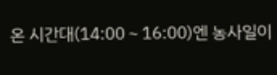온 시간대(14:00∼16:00)엔 농사일이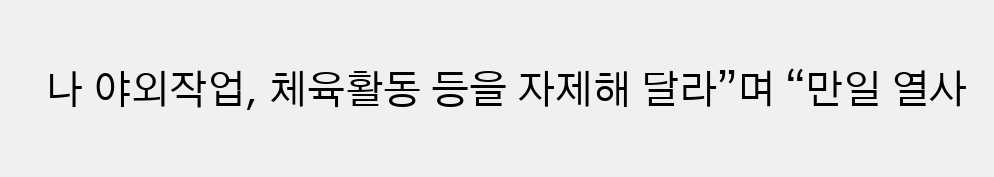나 야외작업, 체육활동 등을 자제해 달라”며 “만일 열사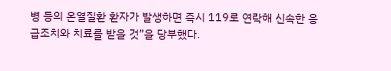병 등의 온열질환 환자가 발생하면 즉시 119로 연락해 신속한 응급조치와 치료를 받을 것”을 당부했다.